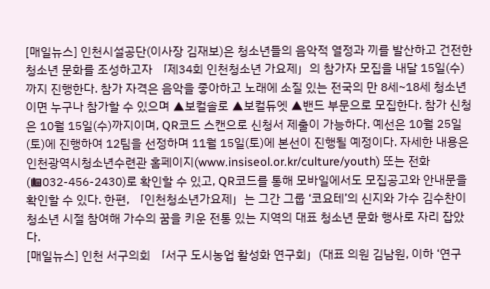[매일뉴스] 인천시설공단(이사장 김재보)은 청소년들의 음악적 열정과 끼를 발산하고 건전한 청소년 문화를 조성하고자 「제34회 인천청소년 가요제」의 참가자 모집을 내달 15일(수)까지 진행한다. 참가 자격은 음악을 좋아하고 노래에 소질 있는 전국의 만 8세~18세 청소년이면 누구나 참가할 수 있으며 ▲보컬솔로 ▲보컬듀엣 ▲밴드 부문으로 모집한다. 참가 신청은 10월 15일(수)까지이며, QR코드 스캔으로 신청서 제출이 가능하다. 예선은 10월 25일(토)에 진행하여 12팀을 선정하며 11월 15일(토)에 본선이 진행될 예정이다. 자세한 내용은 인천광역시청소년수련관 홈페이지(www.insiseol.or.kr/culture/youth) 또는 전화(☎032-456-2430)로 확인할 수 있고, QR코드를 통해 모바일에서도 모집공고와 안내문을 확인할 수 있다. 한편, 「인천청소년가요제」는 그간 그룹 ‘코요테’의 신지와 가수 김수찬이 청소년 시절 참여해 가수의 꿈을 키운 전통 있는 지역의 대표 청소년 문화 행사로 자리 잡았다.
[매일뉴스] 인천 서구의회 「서구 도시농업 활성화 연구회」(대표 의원 김남원, 이하 ‘연구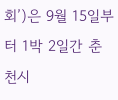회’)은 9월 15일부터 1박 2일간 춘천시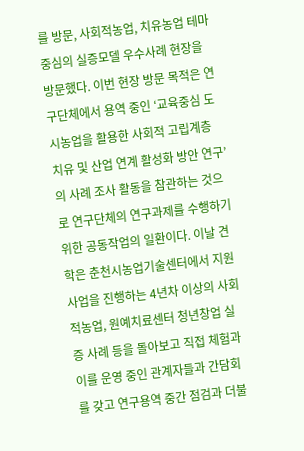를 방문, 사회적농업, 치유농업 테마 중심의 실증모델 우수사례 현장을 방문했다. 이번 현장 방문 목적은 연구단체에서 용역 중인 ‘교육중심 도시농업을 활용한 사회적 고립계층 치유 및 산업 연계 활성화 방안 연구’의 사례 조사 활동을 참관하는 것으로 연구단체의 연구과제를 수행하기 위한 공동작업의 일환이다. 이날 견학은 춘천시농업기술센터에서 지원 사업을 진행하는 4년차 이상의 사회적농업, 원예치료센터 청년창업 실증 사례 등을 돌아보고 직접 체험과 이를 운영 중인 관계자들과 간담회를 갖고 연구용역 중간 점검과 더불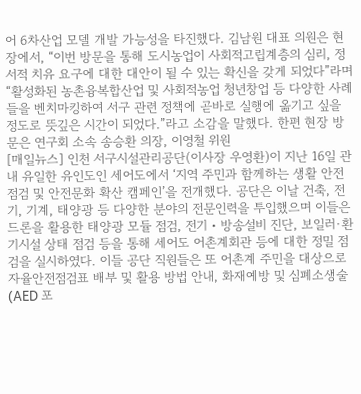어 6차산업 모델 개발 가능성을 타진했다. 김남원 대표 의원은 현장에서, “이번 방문을 통해 도시농업이 사회적고립계층의 심리, 정서적 치유 요구에 대한 대안이 될 수 있는 확신을 갖게 되었다”라며 “활성화된 농촌융복합산업 및 사회적농업 청년창업 등 다양한 사례들을 벤치마킹하여 서구 관련 정책에 곧바로 실행에 옮기고 싶을 정도로 뜻깊은 시간이 되었다.”라고 소감을 말했다. 한편 현장 방문은 연구회 소속 송승환 의장, 이영철 위원
[매일뉴스] 인천 서구시설관리공단(이사장 우영환)이 지난 16일 관내 유일한 유인도인 세어도에서 ‘지역 주민과 함께하는 생활 안전 점검 및 안전문화 확산 캠페인’을 전개했다. 공단은 이날 건축, 전기, 기계, 태양광 등 다양한 분야의 전문인력을 투입했으며 이들은 드론을 활용한 태양광 모듈 점검, 전기・방송설비 진단, 보일러·환기시설 상태 점검 등을 통해 세어도 어촌계회관 등에 대한 정밀 점검을 실시하였다. 이들 공단 직원들은 또 어촌계 주민을 대상으로 자율안전점검표 배부 및 활용 방법 안내, 화재예방 및 심폐소생술(AED 포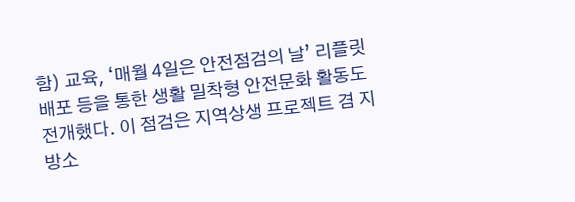함) 교육, ‘매월 4일은 안전점검의 날’ 리플릿 배포 등을 통한 생활 밀착형 안전문화 활동도 전개했다. 이 점검은 지역상생 프로젝트 겸 지방소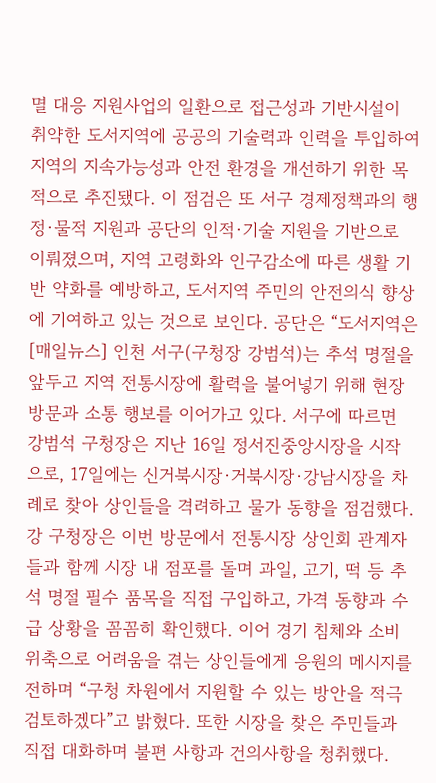멸 대응 지원사업의 일환으로 접근성과 기반시설이 취약한 도서지역에 공공의 기술력과 인력을 투입하여 지역의 지속가능성과 안전 환경을 개선하기 위한 목적으로 추진됐다. 이 점검은 또 서구 경제정책과의 행정·물적 지원과 공단의 인적·기술 지원을 기반으로 이뤄졌으며, 지역 고령화와 인구감소에 따른 생활 기반 약화를 예방하고, 도서지역 주민의 안전의식 향상에 기여하고 있는 것으로 보인다. 공단은 “도서지역은
[매일뉴스] 인천 서구(구청장 강범석)는 추석 명절을 앞두고 지역 전통시장에 활력을 불어넣기 위해 현장 방문과 소통 행보를 이어가고 있다. 서구에 따르면 강범석 구청장은 지난 16일 정서진중앙시장을 시작으로, 17일에는 신거북시장·거북시장·강남시장을 차례로 찾아 상인들을 격려하고 물가 동향을 점검했다. 강 구청장은 이번 방문에서 전통시장 상인회 관계자들과 함께 시장 내 점포를 돌며 과일, 고기, 떡 등 추석 명절 필수 품목을 직접 구입하고, 가격 동향과 수급 상황을 꼼꼼히 확인했다. 이어 경기 침체와 소비 위축으로 어려움을 겪는 상인들에게 응원의 메시지를 전하며 “구청 차원에서 지원할 수 있는 방안을 적극 검토하겠다”고 밝혔다. 또한 시장을 찾은 주민들과 직접 대화하며 불편 사항과 건의사항을 청취했다.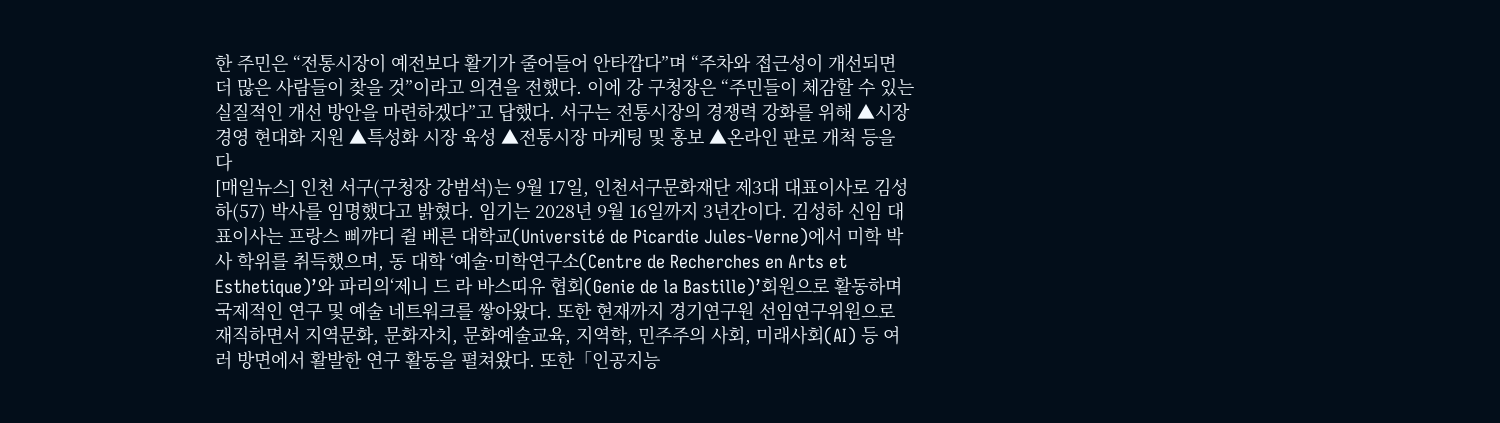한 주민은 “전통시장이 예전보다 활기가 줄어들어 안타깝다”며 “주차와 접근성이 개선되면 더 많은 사람들이 찾을 것”이라고 의견을 전했다. 이에 강 구청장은 “주민들이 체감할 수 있는 실질적인 개선 방안을 마련하겠다”고 답했다. 서구는 전통시장의 경쟁력 강화를 위해 ▲시장경영 현대화 지원 ▲특성화 시장 육성 ▲전통시장 마케팅 및 홍보 ▲온라인 판로 개척 등을 다
[매일뉴스] 인천 서구(구청장 강범석)는 9월 17일, 인천서구문화재단 제3대 대표이사로 김성하(57) 박사를 임명했다고 밝혔다. 임기는 2028년 9월 16일까지 3년간이다. 김성하 신임 대표이사는 프랑스 삐꺄디 쥘 베른 대학교(Université de Picardie Jules-Verne)에서 미학 박사 학위를 취득했으며, 동 대학 ‘예술·미학연구소(Centre de Recherches en Arts et Esthetique)’와 파리의‘제니 드 라 바스띠유 협회(Genie de la Bastille)’회원으로 활동하며 국제적인 연구 및 예술 네트워크를 쌓아왔다. 또한 현재까지 경기연구원 선임연구위원으로 재직하면서 지역문화, 문화자치, 문화예술교육, 지역학, 민주주의 사회, 미래사회(AI) 등 여러 방면에서 활발한 연구 활동을 펼쳐왔다. 또한「인공지능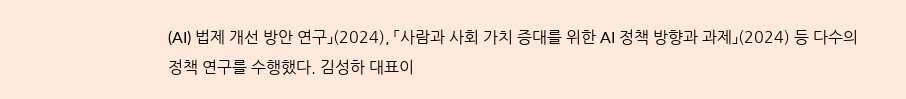(AI) 법제 개선 방안 연구」(2024), 「사람과 사회 가치 증대를 위한 AI 정책 방향과 과제」(2024) 등 다수의 정책 연구를 수행했다. 김성하 대표이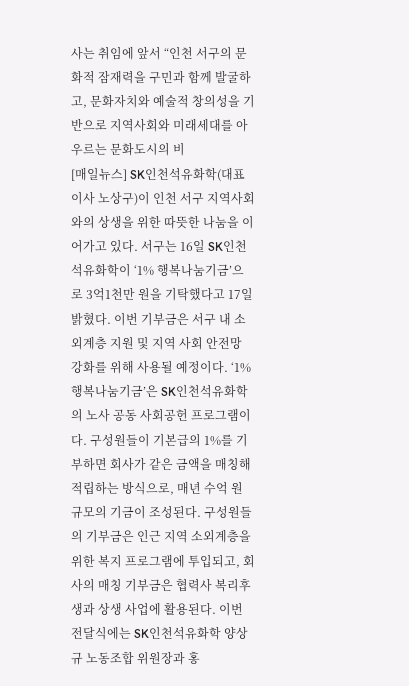사는 취임에 앞서 “인천 서구의 문화적 잠재력을 구민과 함께 발굴하고, 문화자치와 예술적 창의성을 기반으로 지역사회와 미래세대를 아우르는 문화도시의 비
[매일뉴스] SK인천석유화학(대표이사 노상구)이 인천 서구 지역사회와의 상생을 위한 따뜻한 나눔을 이어가고 있다. 서구는 16일 SK인천석유화학이 ‘1% 행복나눔기금’으로 3억1천만 원을 기탁했다고 17일 밝혔다. 이번 기부금은 서구 내 소외계층 지원 및 지역 사회 안전망 강화를 위해 사용될 예정이다. ‘1% 행복나눔기금’은 SK인천석유화학의 노사 공동 사회공헌 프로그램이다. 구성원들이 기본급의 1%를 기부하면 회사가 같은 금액을 매칭해 적립하는 방식으로, 매년 수억 원 규모의 기금이 조성된다. 구성원들의 기부금은 인근 지역 소외계층을 위한 복지 프로그램에 투입되고, 회사의 매칭 기부금은 협력사 복리후생과 상생 사업에 활용된다. 이번 전달식에는 SK인천석유화학 양상규 노동조합 위원장과 홍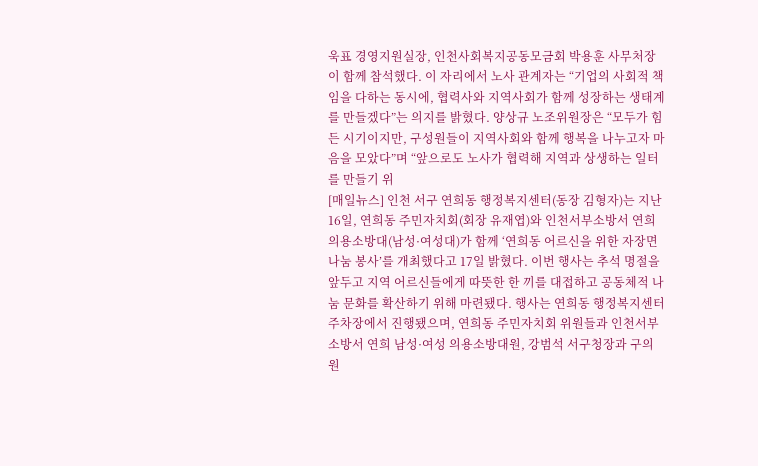욱표 경영지원실장, 인천사회복지공동모금회 박용훈 사무처장이 함께 참석했다. 이 자리에서 노사 관계자는 “기업의 사회적 책임을 다하는 동시에, 협력사와 지역사회가 함께 성장하는 생태계를 만들겠다”는 의지를 밝혔다. 양상규 노조위원장은 “모두가 힘든 시기이지만, 구성원들이 지역사회와 함께 행복을 나누고자 마음을 모았다”며 “앞으로도 노사가 협력해 지역과 상생하는 일터를 만들기 위
[매일뉴스] 인천 서구 연희동 행정복지센터(동장 김형자)는 지난 16일, 연희동 주민자치회(회장 유재엽)와 인천서부소방서 연희의용소방대(남성·여성대)가 함께 ‘연희동 어르신을 위한 자장면 나눔 봉사’를 개최했다고 17일 밝혔다. 이번 행사는 추석 명절을 앞두고 지역 어르신들에게 따뜻한 한 끼를 대접하고 공동체적 나눔 문화를 확산하기 위해 마련됐다. 행사는 연희동 행정복지센터 주차장에서 진행됐으며, 연희동 주민자치회 위원들과 인천서부소방서 연희 남성·여성 의용소방대원, 강범석 서구청장과 구의원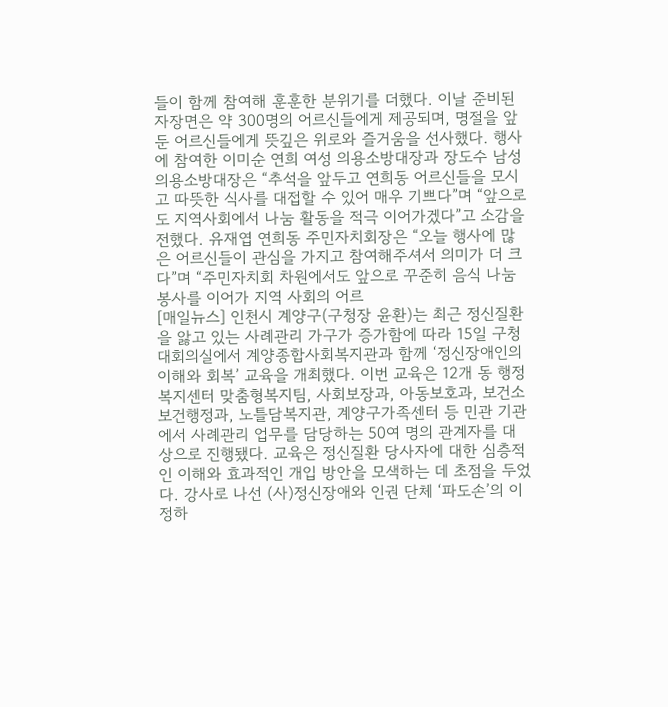들이 함께 참여해 훈훈한 분위기를 더했다. 이날 준비된 자장면은 약 300명의 어르신들에게 제공되며, 명절을 앞둔 어르신들에게 뜻깊은 위로와 즐거움을 선사했다. 행사에 참여한 이미순 연희 여성 의용소방대장과 장도수 남성 의용소방대장은 “추석을 앞두고 연희동 어르신들을 모시고 따뜻한 식사를 대접할 수 있어 매우 기쁘다”며 “앞으로도 지역사회에서 나눔 활동을 적극 이어가겠다”고 소감을 전했다. 유재엽 연희동 주민자치회장은 “오늘 행사에 많은 어르신들이 관심을 가지고 참여해주셔서 의미가 더 크다”며 “주민자치회 차원에서도 앞으로 꾸준히 음식 나눔 봉사를 이어가 지역 사회의 어르
[매일뉴스] 인천시 계양구(구청장 윤환)는 최근 정신질환을 앓고 있는 사례관리 가구가 증가함에 따라 15일 구청 대회의실에서 계양종합사회복지관과 함께 ‘정신장애인의 이해와 회복’ 교육을 개최했다. 이번 교육은 12개 동 행정복지센터 맞춤형복지팀, 사회보장과, 아동보호과, 보건소 보건행정과, 노틀담복지관, 계양구가족센터 등 민관 기관에서 사례관리 업무를 담당하는 50여 명의 관계자를 대상으로 진행됐다. 교육은 정신질환 당사자에 대한 심층적인 이해와 효과적인 개입 방안을 모색하는 데 초점을 두었다. 강사로 나선 (사)정신장애와 인권 단체 ‘파도손’의 이정하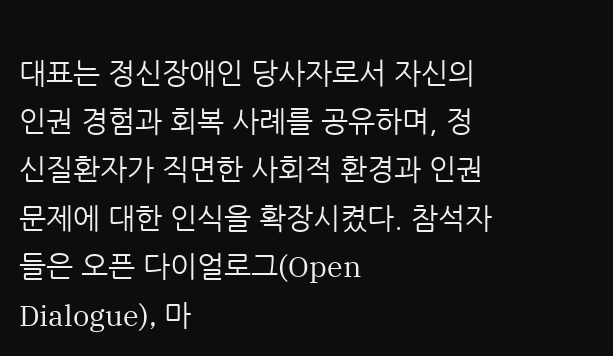대표는 정신장애인 당사자로서 자신의 인권 경험과 회복 사례를 공유하며, 정신질환자가 직면한 사회적 환경과 인권 문제에 대한 인식을 확장시켰다. 참석자들은 오픈 다이얼로그(Open Dialogue), 마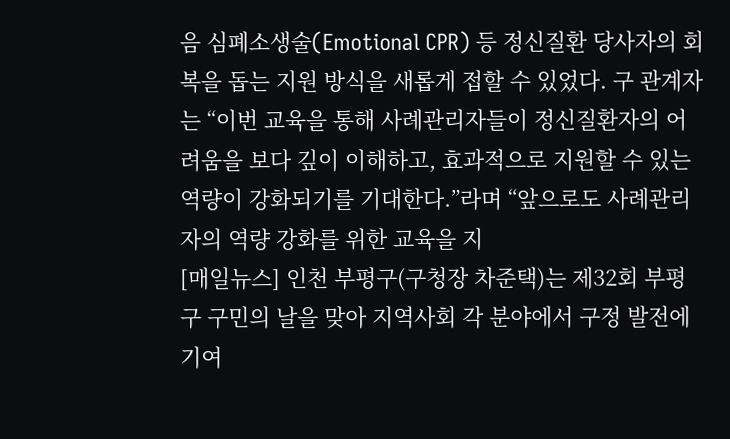음 심폐소생술(Emotional CPR) 등 정신질환 당사자의 회복을 돕는 지원 방식을 새롭게 접할 수 있었다. 구 관계자는 “이번 교육을 통해 사례관리자들이 정신질환자의 어려움을 보다 깊이 이해하고, 효과적으로 지원할 수 있는 역량이 강화되기를 기대한다.”라며 “앞으로도 사례관리자의 역량 강화를 위한 교육을 지
[매일뉴스] 인천 부평구(구청장 차준택)는 제32회 부평구 구민의 날을 맞아 지역사회 각 분야에서 구정 발전에 기여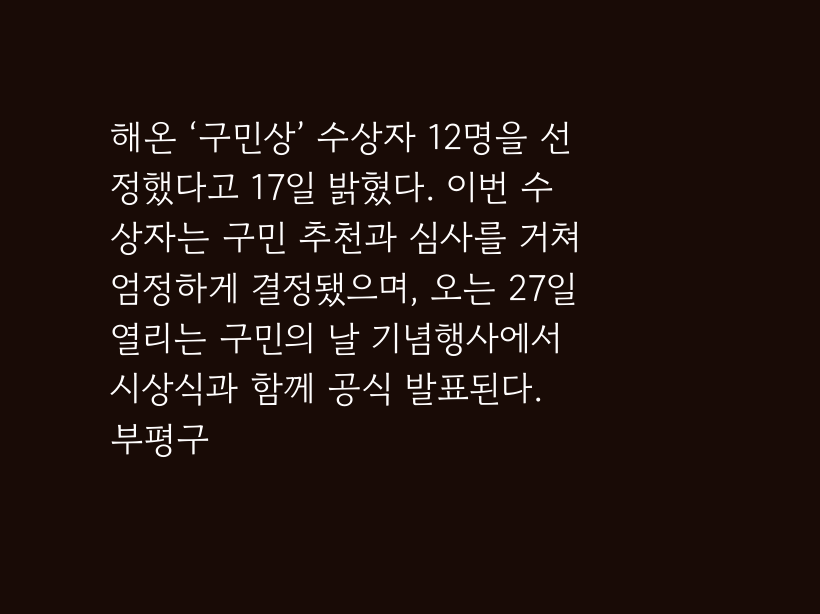해온 ‘구민상’ 수상자 12명을 선정했다고 17일 밝혔다. 이번 수상자는 구민 추천과 심사를 거쳐 엄정하게 결정됐으며, 오는 27일 열리는 구민의 날 기념행사에서 시상식과 함께 공식 발표된다. 부평구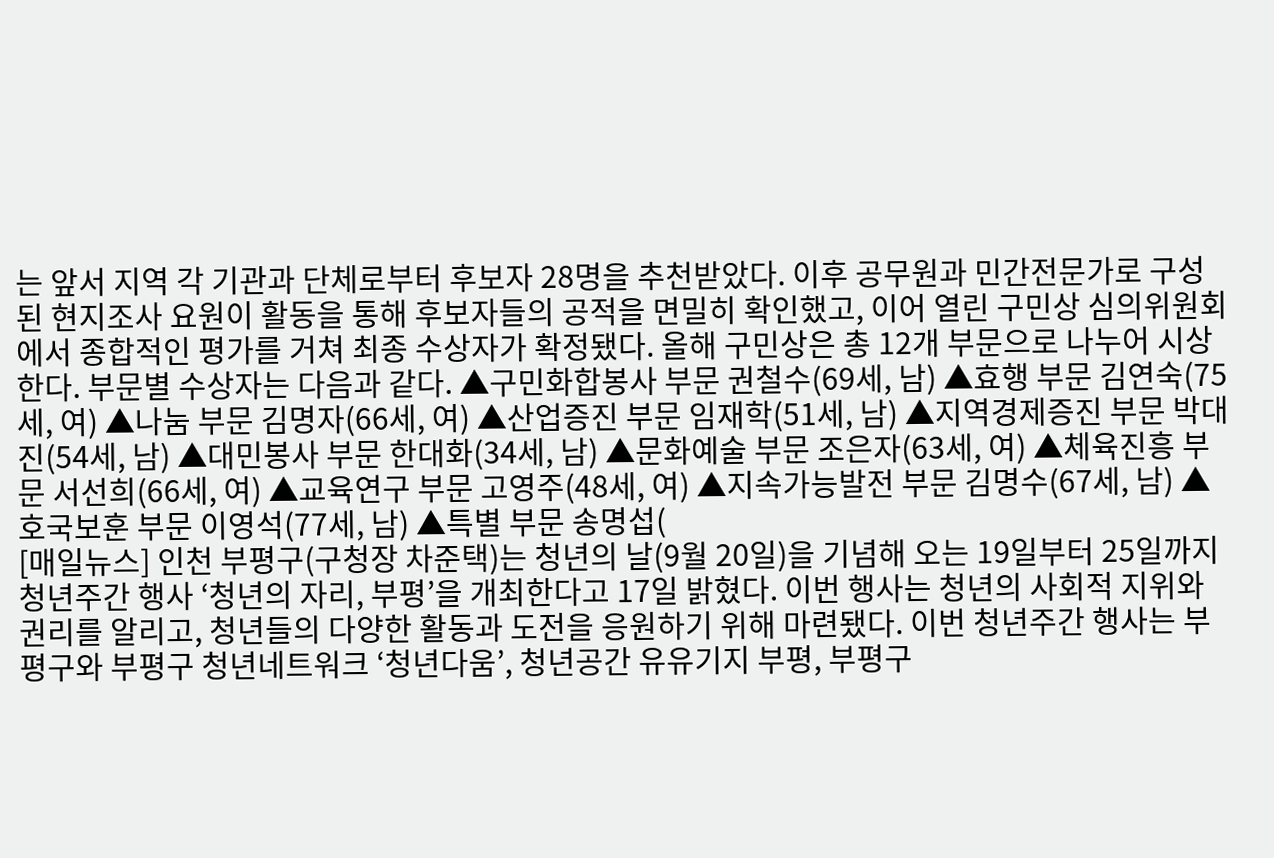는 앞서 지역 각 기관과 단체로부터 후보자 28명을 추천받았다. 이후 공무원과 민간전문가로 구성된 현지조사 요원이 활동을 통해 후보자들의 공적을 면밀히 확인했고, 이어 열린 구민상 심의위원회에서 종합적인 평가를 거쳐 최종 수상자가 확정됐다. 올해 구민상은 총 12개 부문으로 나누어 시상한다. 부문별 수상자는 다음과 같다. ▲구민화합봉사 부문 권철수(69세, 남) ▲효행 부문 김연숙(75세, 여) ▲나눔 부문 김명자(66세, 여) ▲산업증진 부문 임재학(51세, 남) ▲지역경제증진 부문 박대진(54세, 남) ▲대민봉사 부문 한대화(34세, 남) ▲문화예술 부문 조은자(63세, 여) ▲체육진흥 부문 서선희(66세, 여) ▲교육연구 부문 고영주(48세, 여) ▲지속가능발전 부문 김명수(67세, 남) ▲호국보훈 부문 이영석(77세, 남) ▲특별 부문 송명섭(
[매일뉴스] 인천 부평구(구청장 차준택)는 청년의 날(9월 20일)을 기념해 오는 19일부터 25일까지 청년주간 행사 ‘청년의 자리, 부평’을 개최한다고 17일 밝혔다. 이번 행사는 청년의 사회적 지위와 권리를 알리고, 청년들의 다양한 활동과 도전을 응원하기 위해 마련됐다. 이번 청년주간 행사는 부평구와 부평구 청년네트워크 ‘청년다움’, 청년공간 유유기지 부평, 부평구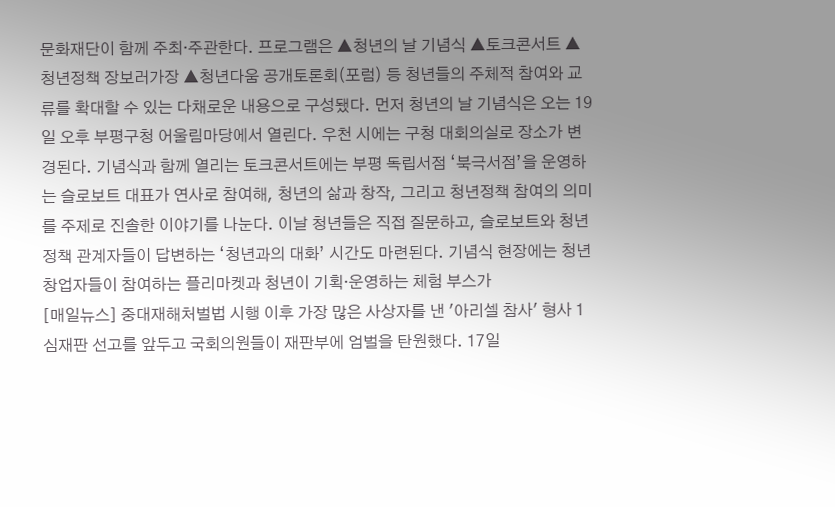문화재단이 함께 주최·주관한다. 프로그램은 ▲청년의 날 기념식 ▲토크콘서트 ▲청년정책 장보러가장 ▲청년다움 공개토론회(포럼) 등 청년들의 주체적 참여와 교류를 확대할 수 있는 다채로운 내용으로 구성됐다. 먼저 청년의 날 기념식은 오는 19일 오후 부평구청 어울림마당에서 열린다. 우천 시에는 구청 대회의실로 장소가 변경된다. 기념식과 함께 열리는 토크콘서트에는 부평 독립서점 ‘북극서점’을 운영하는 슬로보트 대표가 연사로 참여해, 청년의 삶과 창작, 그리고 청년정책 참여의 의미를 주제로 진솔한 이야기를 나눈다. 이날 청년들은 직접 질문하고, 슬로보트와 청년정책 관계자들이 답변하는 ‘청년과의 대화’ 시간도 마련된다. 기념식 현장에는 청년 창업자들이 참여하는 플리마켓과 청년이 기획·운영하는 체험 부스가
[매일뉴스] 중대재해처벌법 시행 이후 가장 많은 사상자를 낸 '아리셀 참사' 형사 1심재판 선고를 앞두고 국회의원들이 재판부에 엄벌을 탄원했다. 17일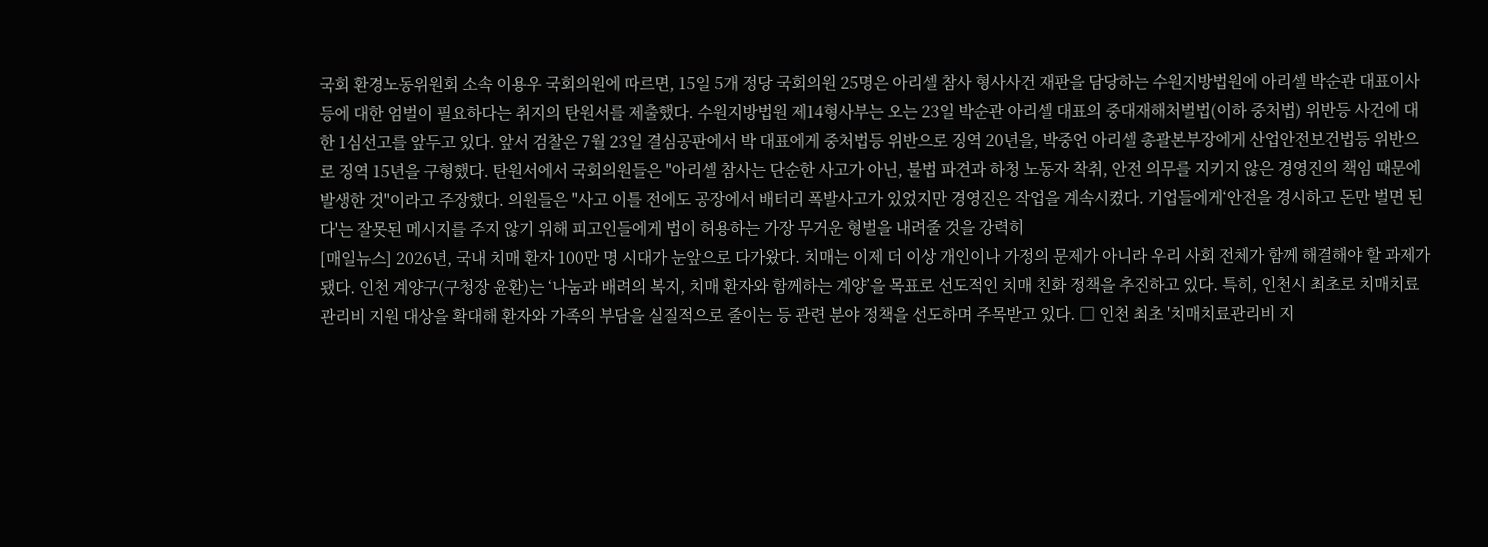국회 환경노동위원회 소속 이용우 국회의원에 따르면, 15일 5개 정당 국회의원 25명은 아리셀 참사 형사사건 재판을 담당하는 수원지방법원에 아리셀 박순관 대표이사 등에 대한 엄벌이 필요하다는 취지의 탄원서를 제출했다. 수원지방법원 제14형사부는 오는 23일 박순관 아리셀 대표의 중대재해처벌법(이하 중처법) 위반등 사건에 대한 1심선고를 앞두고 있다. 앞서 검찰은 7월 23일 결심공판에서 박 대표에게 중처법등 위반으로 징역 20년을, 박중언 아리셀 총괄본부장에게 산업안전보건법등 위반으로 징역 15년을 구형했다. 탄원서에서 국회의원들은 "아리셀 참사는 단순한 사고가 아닌, 불법 파견과 하청 노동자 착취, 안전 의무를 지키지 않은 경영진의 책임 때문에 발생한 것"이라고 주장했다. 의원들은 "사고 이틀 전에도 공장에서 배터리 폭발사고가 있었지만 경영진은 작업을 계속시켰다. 기업들에게‘안전을 경시하고 돈만 벌면 된다'는 잘못된 메시지를 주지 않기 위해 피고인들에게 법이 허용하는 가장 무거운 형벌을 내려줄 것을 강력히
[매일뉴스] 2026년, 국내 치매 환자 100만 명 시대가 눈앞으로 다가왔다. 치매는 이제 더 이상 개인이나 가정의 문제가 아니라 우리 사회 전체가 함께 해결해야 할 과제가 됐다. 인천 계양구(구청장 윤환)는 ‘나눔과 배려의 복지, 치매 환자와 함께하는 계양’을 목표로 선도적인 치매 친화 정책을 추진하고 있다. 특히, 인천시 최초로 치매치료관리비 지원 대상을 확대해 환자와 가족의 부담을 실질적으로 줄이는 등 관련 분야 정책을 선도하며 주목받고 있다. □ 인천 최초 '치매치료관리비 지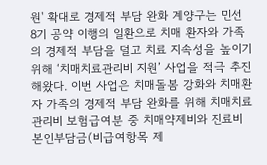원' 확대로 경제적 부담 완화 계양구는 민선 8기 공약 이행의 일환으로 치매 환자와 가족의 경제적 부담을 덜고 치료 지속성을 높이기 위해 ‘치매치료관리비 지원’ 사업을 적극 추진해왔다. 이번 사업은 치매돌봄 강화와 치매환자 가족의 경제적 부담 완화를 위해 치매치료관리비 보험급여분 중 치매약제비와 진료비 본인부담금(비급여항목 제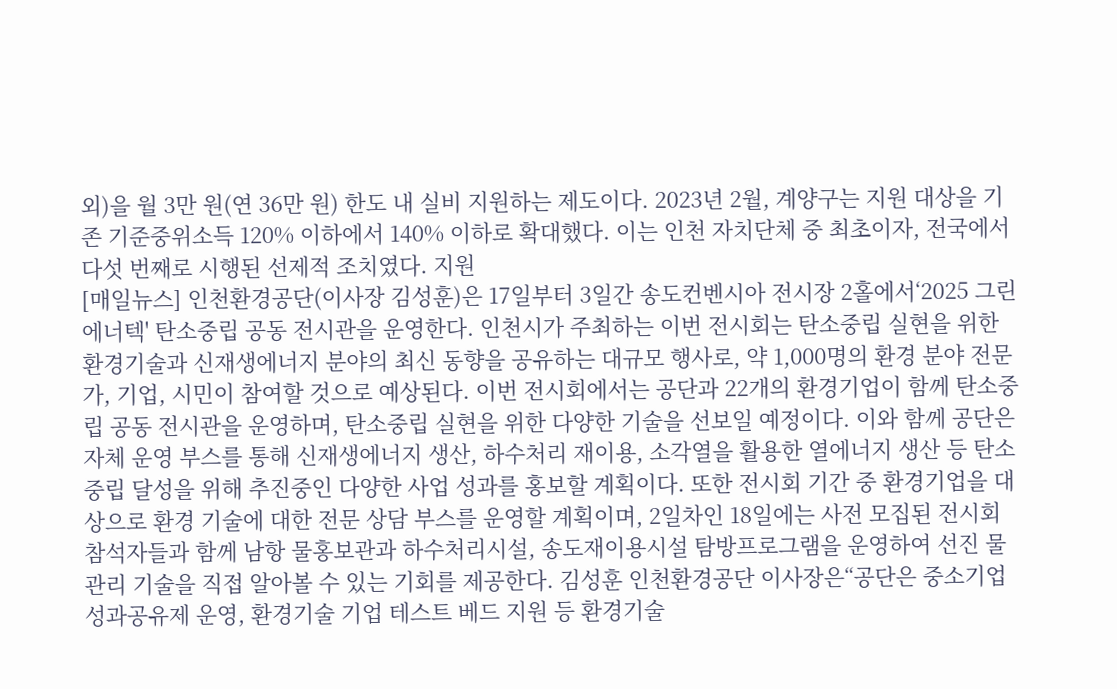외)을 월 3만 원(연 36만 원) 한도 내 실비 지원하는 제도이다. 2023년 2월, 계양구는 지원 대상을 기존 기준중위소득 120% 이하에서 140% 이하로 확대했다. 이는 인천 자치단체 중 최초이자, 전국에서 다섯 번째로 시행된 선제적 조치였다. 지원
[매일뉴스] 인천환경공단(이사장 김성훈)은 17일부터 3일간 송도컨벤시아 전시장 2홀에서‘2025 그린에너텍' 탄소중립 공동 전시관을 운영한다. 인천시가 주최하는 이번 전시회는 탄소중립 실현을 위한 환경기술과 신재생에너지 분야의 최신 동향을 공유하는 대규모 행사로, 약 1,000명의 환경 분야 전문가, 기업, 시민이 참여할 것으로 예상된다. 이번 전시회에서는 공단과 22개의 환경기업이 함께 탄소중립 공동 전시관을 운영하며, 탄소중립 실현을 위한 다양한 기술을 선보일 예정이다. 이와 함께 공단은 자체 운영 부스를 통해 신재생에너지 생산, 하수처리 재이용, 소각열을 활용한 열에너지 생산 등 탄소중립 달성을 위해 추진중인 다양한 사업 성과를 홍보할 계획이다. 또한 전시회 기간 중 환경기업을 대상으로 환경 기술에 대한 전문 상담 부스를 운영할 계획이며, 2일차인 18일에는 사전 모집된 전시회 참석자들과 함께 남항 물홍보관과 하수처리시설, 송도재이용시설 탐방프로그램을 운영하여 선진 물관리 기술을 직접 알아볼 수 있는 기회를 제공한다. 김성훈 인천환경공단 이사장은“공단은 중소기업 성과공유제 운영, 환경기술 기업 테스트 베드 지원 등 환경기술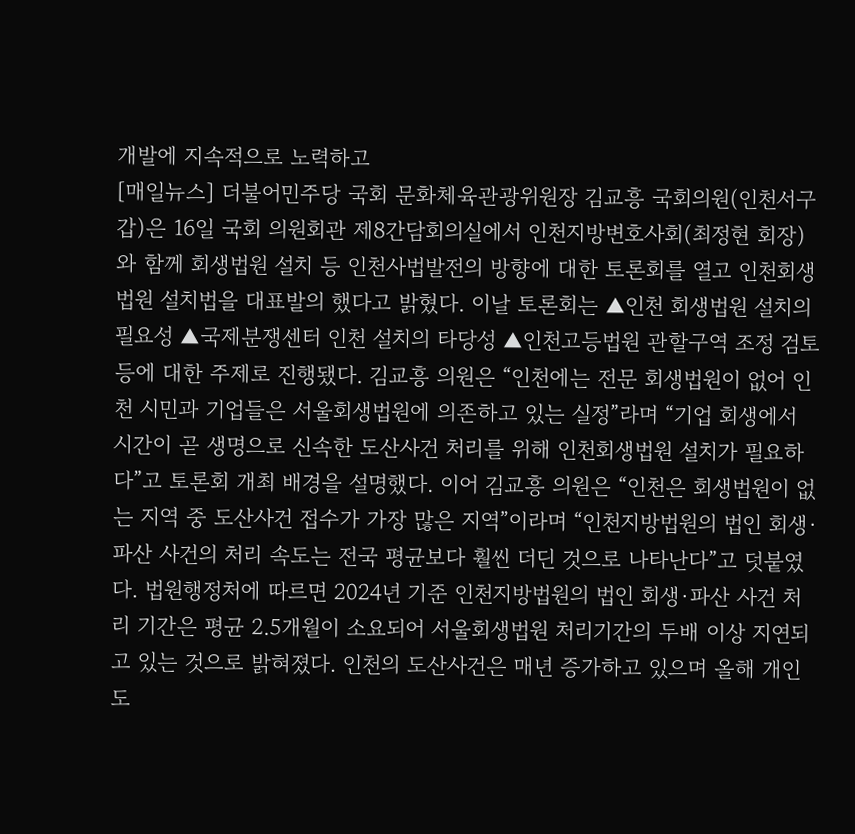개발에 지속적으로 노력하고
[매일뉴스] 더불어민주당 국회 문화체육관광위원장 김교흥 국회의원(인천서구갑)은 16일 국회 의원회관 제8간담회의실에서 인천지방변호사회(최정현 회장)와 함께 회생법원 설치 등 인천사법발전의 방향에 대한 토론회를 열고 인천회생법원 설치법을 대표발의 했다고 밝혔다. 이날 토론회는 ▲인천 회생법원 설치의 필요성 ▲국제분쟁센터 인천 설치의 타당성 ▲인천고등법원 관할구역 조정 검토 등에 대한 주제로 진행됐다. 김교흥 의원은 “인천에는 전문 회생법원이 없어 인천 시민과 기업들은 서울회생법원에 의존하고 있는 실정”라며 “기업 회생에서 시간이 곧 생명으로 신속한 도산사건 처리를 위해 인천회생법원 설치가 필요하다”고 토론회 개최 배경을 설명했다. 이어 김교흥 의원은 “인천은 회생법원이 없는 지역 중 도산사건 접수가 가장 많은 지역”이라며 “인천지방법원의 법인 회생·파산 사건의 처리 속도는 전국 평균보다 훨씬 더딘 것으로 나타난다”고 덧붙였다. 법원행정처에 따르면 2024년 기준 인천지방법원의 법인 회생·파산 사건 처리 기간은 평균 2.5개월이 소요되어 서울회생법원 처리기간의 두배 이상 지연되고 있는 것으로 밝혀졌다. 인천의 도산사건은 매년 증가하고 있으며 올해 개인도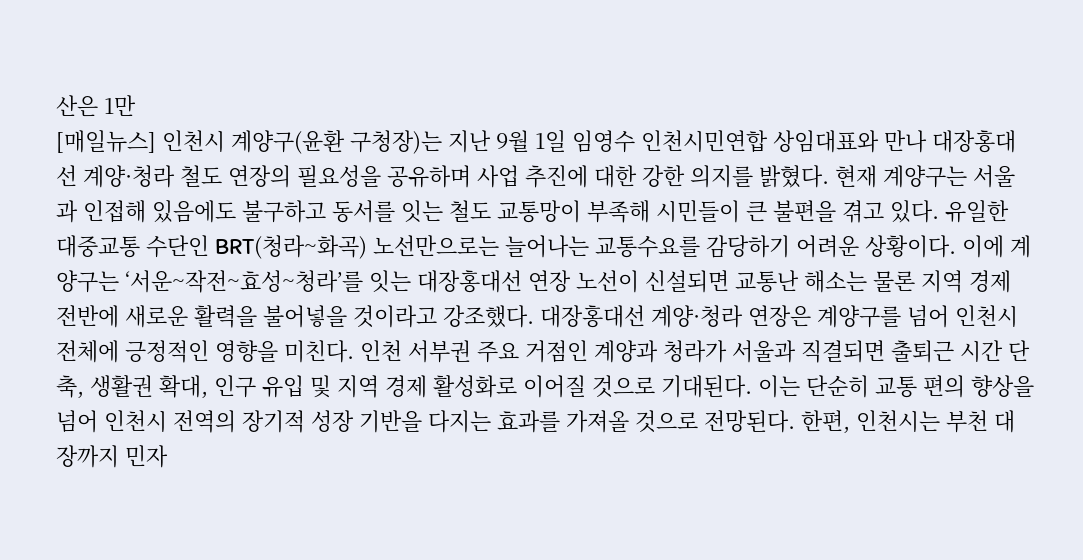산은 1만
[매일뉴스] 인천시 계양구(윤환 구청장)는 지난 9월 1일 임영수 인천시민연합 상임대표와 만나 대장홍대선 계양·청라 철도 연장의 필요성을 공유하며 사업 추진에 대한 강한 의지를 밝혔다. 현재 계양구는 서울과 인접해 있음에도 불구하고 동서를 잇는 철도 교통망이 부족해 시민들이 큰 불편을 겪고 있다. 유일한 대중교통 수단인 BRT(청라~화곡) 노선만으로는 늘어나는 교통수요를 감당하기 어려운 상황이다. 이에 계양구는 ‘서운~작전~효성~청라’를 잇는 대장홍대선 연장 노선이 신설되면 교통난 해소는 물론 지역 경제 전반에 새로운 활력을 불어넣을 것이라고 강조했다. 대장홍대선 계양·청라 연장은 계양구를 넘어 인천시 전체에 긍정적인 영향을 미친다. 인천 서부권 주요 거점인 계양과 청라가 서울과 직결되면 출퇴근 시간 단축, 생활권 확대, 인구 유입 및 지역 경제 활성화로 이어질 것으로 기대된다. 이는 단순히 교통 편의 향상을 넘어 인천시 전역의 장기적 성장 기반을 다지는 효과를 가져올 것으로 전망된다. 한편, 인천시는 부천 대장까지 민자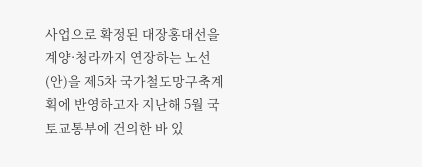사업으로 확정된 대장홍대선을 계양·청라까지 연장하는 노선(안)을 제5차 국가철도망구축계획에 반영하고자 지난해 5월 국토교통부에 건의한 바 있